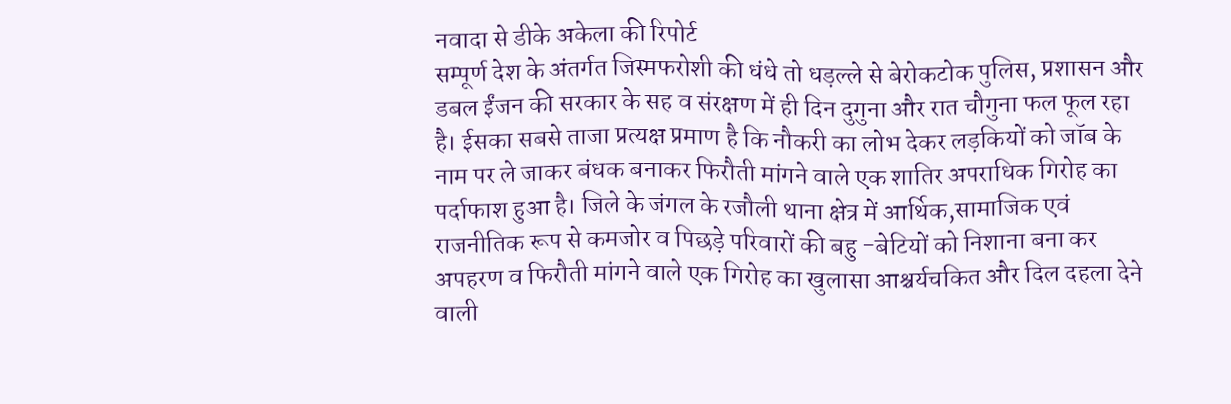नवादा से डीके अकेला की रिपोर्ट
सम्पूर्ण देश के अंतर्गत जिस्मफरोशी की धंधे तो धड़ल्ले से बेरोकटोक पुलिस, प्रशासन और डबल ईंजन की सरकार के सह व संरक्षण में ही दिन दुगुना और रात चौगुना फल फूल रहा है। ईसका सबसे ताजा प्रत्यक्ष प्रमाण है कि नौकरी का लोभ देकर लड़कियों को जॉब के नाम पर ले जाकर बंधक बनाकर फिरौती मांगने वाले एक शातिर अपराधिक गिरोह का पर्दाफाश हुआ है। जिले के जंगल के रजौली थाना क्षेत्र में आर्थिक,सामाजिक एवं राजनीतिक रूप से कमजोर व पिछड़े परिवारों की बहु -बेटियों को निशाना बना कर अपहरण व फिरौती मांगने वाले एक गिरोह का खुलासा आश्चर्यचकित और दिल दहला देने वाली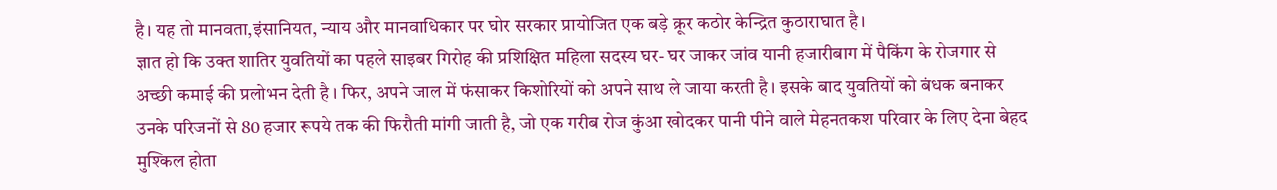है। यह तो मानवता,इंसानियत, न्याय और मानवाधिकार पर घोर सरकार प्रायोजित एक बड़े क्रूर कठोर केन्द्रित कुठाराघात है।
ज्ञात हो कि उक्त शातिर युवतियों का पहले साइबर गिरोह की प्रशिक्षित महिला सदस्य घर- घर जाकर जांव यानी हजारीबाग में पैकिंग के रोजगार से अच्छी कमाई की प्रलोभन देती है । फिर, अपने जाल में फंसाकर किशोरियों को अपने साथ ले जाया करती है। इसके बाद युवतियों को बंधक बनाकर उनके परिजनों से 80 हजार रूपये तक की फिरौती मांगी जाती है, जो एक गरीब रोज कुंआ खोदकर पानी पीने वाले मेहनतकश परिवार के लिए देना बेहद मुश्किल होता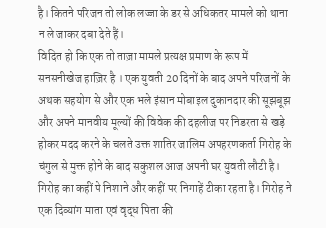है। कितने परिजन तो लोक लज्जा के डर से अधिकतर मामले को थाना न ले जाकर दबा देते हैं।
विदित हो कि एक तो ताज़ा मामले प्रत्यक्ष प्रमाण के रूप में सनसनीखेज हाज़िर है । एक युवती 20 दिनों के बाद अपने परिजनों के अथक सहयोग से और एक भले इंसान मोबाइल दुकानदार की सूझबूझ और अपने मानवीय मूल्यों की विवेक की दहलीज पर निडरता से खड़े होकर मदद करने के चलते उक्त शातिर जालिम अपहरणकर्ता गिरोह के चंगुल से मुक्त होने के बाद सकुशल आज अपनी घर युवती लौटी है।
गिरोह का कहीं पे निशाने और कहीं पर निगाहें टीका रहता है। गिरोह ने एक दिव्यांग माता एवं वृद्ध पिता की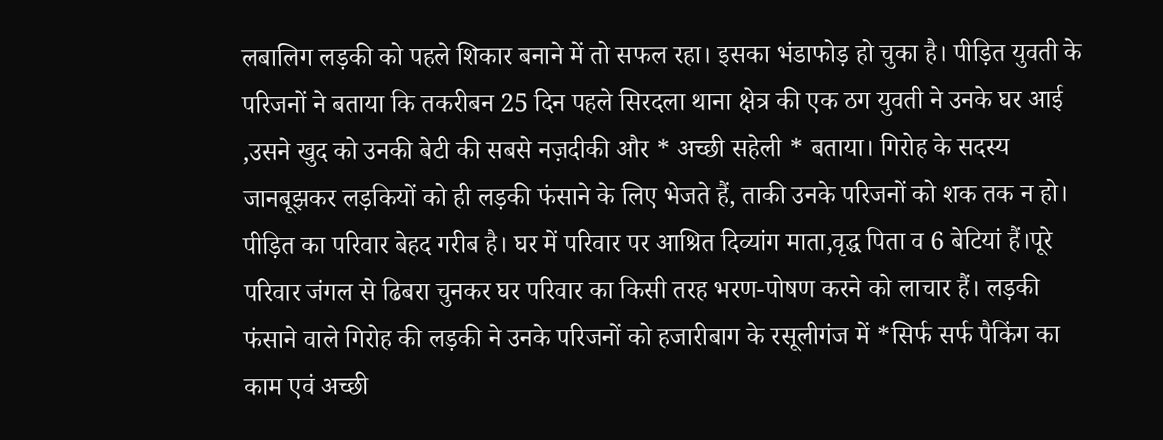लबालिग लड़की को पहले शिकार बनाने में तो सफल रहा। इसका भंडाफोड़ हो चुका है। पीड़ित युवती के परिजनों ने बताया कि तकरीबन 25 दिन पहले सिरदला थाना क्षेत्र की एक ठग युवती ने उनके घर आई ,उसने खुद को उनकी बेटी की सबसे नज़दीकी और * अच्छी सहेली * बताया। गिरोह के सदस्य जानबूझकर लड़कियों को ही लड़की फंसाने के लिए भेजते हैं, ताकी उनके परिजनों को शक तक न हो। पीड़ित का परिवार बेहद गरीब है। घर में परिवार पर आश्रित दिव्यांग माता,वृद्ध पिता व 6 बेटियां हैं।पूरे परिवार जंगल से ढिबरा चुनकर घर परिवार का किसी तरह भरण-पोषण करने को लाचार हैं। लड़की फंसाने वाले गिरोह की लड़की ने उनके परिजनों को हजारीबाग के रसूलीगंज में *सिर्फ सर्फ पैकिंग का काम एवं अच्छी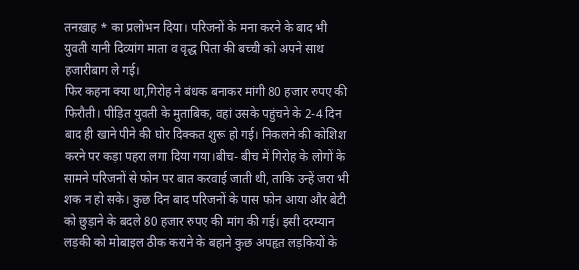तनख़ाह * का प्रलोभन दिया। परिजनों के मना करने के बाद भी युवती यानी दिव्यांग माता व वृद्ध पिता की बच्ची को अपने साथ हजारीबाग ले गई।
फिर कहना क्या था,गिरोह ने बंधक बनाकर मांगी 80 हजार रुपए की फिरौती। पीड़ित युवती के मुताबिक, वहां उसके पहुंचने के 2-4 दिन बाद ही खाने पीने की घोर दिक्कत शुरू हो गई। निकलने की कोशिश करने पर कड़ा पहरा लगा दिया गया।बीच- बीच में गिरोह के लोगों के सामने परिजनों से फोन पर बात करवाई जाती थी, ताकि उन्हें जरा भी शक न हो सके। कुछ दिन बाद परिजनों के पास फोन आया और बेटी को छुड़ाने के बदले 80 हजार रुपए की मांग की गई। इसी दरम्यान लड़की को मोबाइल ठीक कराने के बहाने कुछ अपहृत लड़कियों के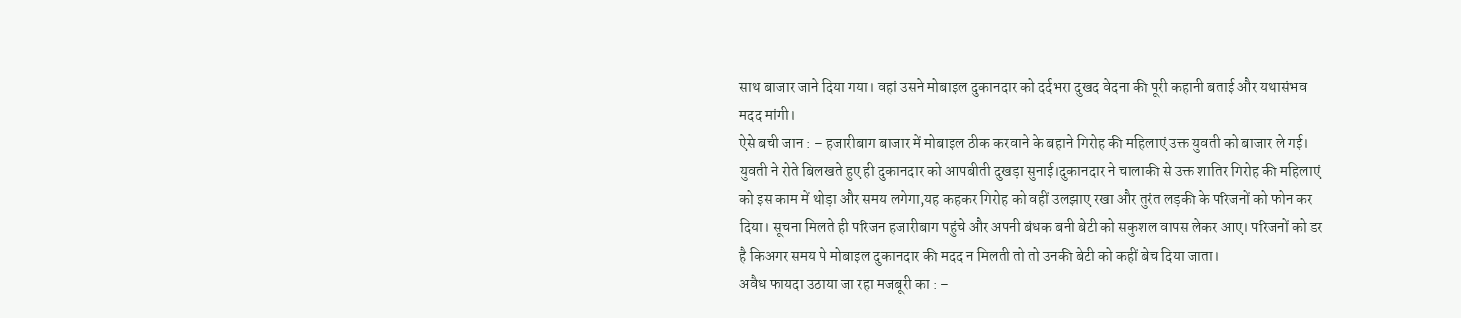साथ बाजार जाने दिया गया। वहां उसने मोबाइल दुकानदार को दर्दभरा दुखद वेदना की पूरी कहानी बताई और यथासंभव मदद मांगी।
ऐसे बची जान : – हजारीबाग बाजार में मोबाइल ठीक करवाने के बहाने गिरोह की महिलाएं उक्त युवती को बाजार ले गई। युवती ने रोते बिलखते हुए ही दुकानदार को आपबीती दुखड़ा सुनाई।दुकानदार ने चालाकी से उक्त शातिर गिरोह की महिलाएं को इस काम में थोड़ा और समय लगेगा,यह कहकर गिरोह को वहीं उलझाए रखा और तुरंत लड़की के परिजनों को फोन कर दिया। सूचना मिलते ही परिजन हजारीबाग पहुंचे और अपनी बंधक बनी बेटी को सकुशल वापस लेकर आए। परिजनों को डर है किअगर समय पे मोबाइल दुकानदार की मदद न मिलती तो तो उनकी बेटी को कहीं बेच दिया जाता।
अवैध फायदा उठाया जा रहा मजबूरी का : –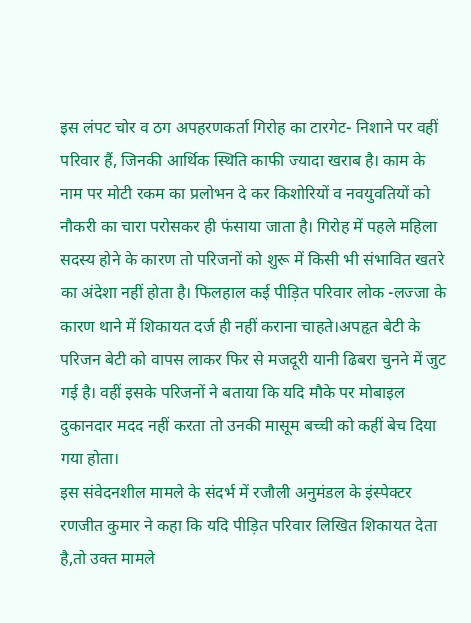इस लंपट चोर व ठग अपहरणकर्ता गिरोह का टारगेट- निशाने पर वहीं परिवार हैं, जिनकी आर्थिक स्थिति काफी ज्यादा खराब है। काम के नाम पर मोटी रकम का प्रलोभन दे कर किशोरियों व नवयुवतियों को नौकरी का चारा परोसकर ही फंसाया जाता है। गिरोह में पहले महिला सदस्य होने के कारण तो परिजनों को शुरू में किसी भी संभावित खतरे का अंदेशा नहीं होता है। फिलहाल कई पीड़ित परिवार लोक -लज्जा के कारण थाने में शिकायत दर्ज ही नहीं कराना चाहते।अपहृत बेटी के परिजन बेटी को वापस लाकर फिर से मजदूरी यानी ढिबरा चुनने में जुट गई है। वहीं इसके परिजनों ने बताया कि यदि मौके पर मोबाइल दुकानदार मदद नहीं करता तो उनकी मासूम बच्ची को कहीं बेच दिया गया होता।
इस संवेदनशील मामले के संदर्भ में रजौली अनुमंडल के इंस्पेक्टर रणजीत कुमार ने कहा कि यदि पीड़ित परिवार लिखित शिकायत देता है,तो उक्त मामले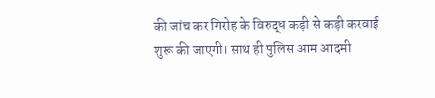की जांच कर गिरोह के विरुद्ध कड़ी से कड़ी करवाई शुरू की जाएगी। साथ ही पुलिस आम आदमी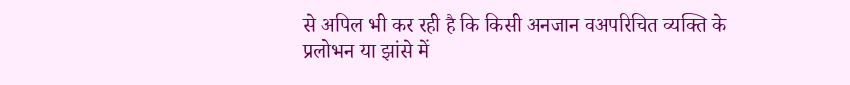से अपिल भी कर रही है कि किसी अनजान वअपरिचित व्यक्ति के प्रलोभन या झांसे में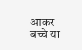आकर बच्चे या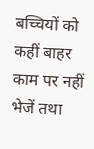बच्चियों को कहीं बाहर काम पर नहीं भेजें तथा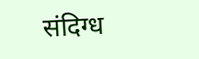संदिग्ध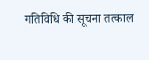गतिविधि की सूचना तत्काल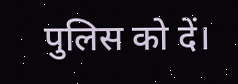पुलिस को दें।